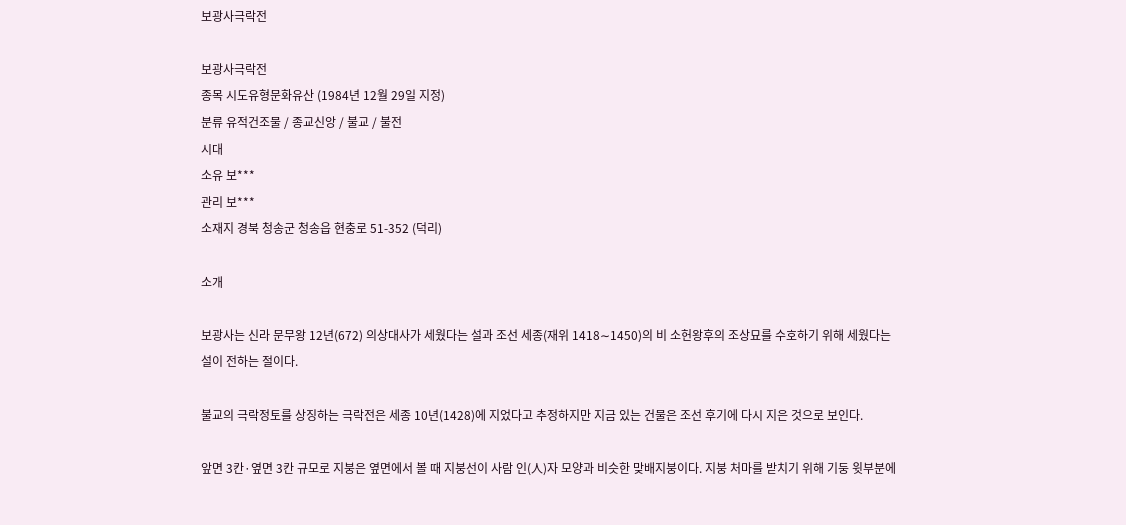보광사극락전

보광사극락전
종목 시도유형문화유산 (1984년 12월 29일 지정)
분류 유적건조물 / 종교신앙 / 불교 / 불전
시대
소유 보***
관리 보***
소재지 경북 청송군 청송읍 현충로 51-352 (덕리)

소개

보광사는 신라 문무왕 12년(672) 의상대사가 세웠다는 설과 조선 세종(재위 1418∼1450)의 비 소헌왕후의 조상묘를 수호하기 위해 세웠다는 설이 전하는 절이다.

불교의 극락정토를 상징하는 극락전은 세종 10년(1428)에 지었다고 추정하지만 지금 있는 건물은 조선 후기에 다시 지은 것으로 보인다.

앞면 3칸·옆면 3칸 규모로 지붕은 옆면에서 볼 때 지붕선이 사람 인(人)자 모양과 비슷한 맞배지붕이다. 지붕 처마를 받치기 위해 기둥 윗부분에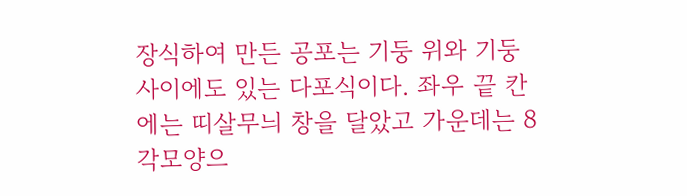장식하여 만든 공포는 기둥 위와 기둥 사이에도 있는 다포식이다. 좌우 끝 칸에는 띠살무늬 창을 달았고 가운데는 8각모양으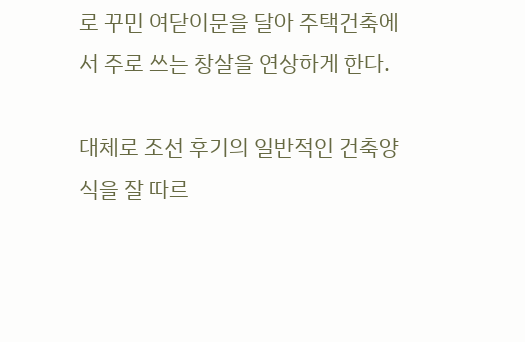로 꾸민 여닫이문을 달아 주택건축에서 주로 쓰는 창살을 연상하게 한다.

대체로 조선 후기의 일반적인 건축양식을 잘 따르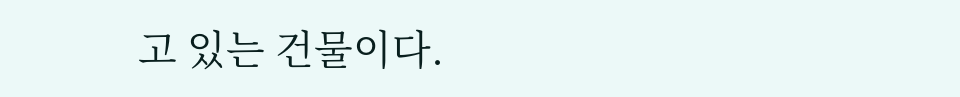고 있는 건물이다.